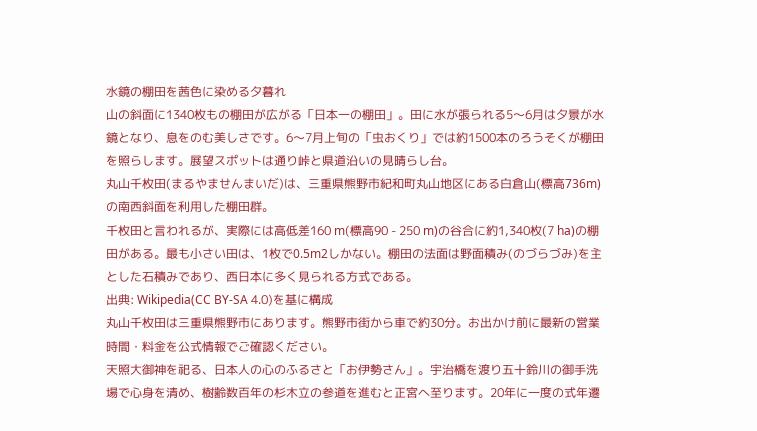水鏡の棚田を茜色に染める夕暮れ
山の斜面に1340枚もの棚田が広がる「日本一の棚田」。田に水が張られる5〜6月は夕景が水鏡となり、息をのむ美しさです。6〜7月上旬の「虫おくり」では約1500本のろうそくが棚田を照らします。展望スポットは通り峠と県道沿いの見晴らし台。
丸山千枚田(まるやませんまいだ)は、三重県熊野市紀和町丸山地区にある白倉山(標高736m)の南西斜面を利用した棚田群。
千枚田と言われるが、実際には高低差160 m(標高90 - 250 m)の谷合に約1,340枚(7 ha)の棚田がある。最も小さい田は、1枚で0.5m2しかない。棚田の法面は野面積み(のづらづみ)を主とした石積みであり、西日本に多く見られる方式である。
出典: Wikipedia(CC BY-SA 4.0)を基に構成
丸山千枚田は三重県熊野市にあります。熊野市街から車で約30分。お出かけ前に最新の営業時間・料金を公式情報でご確認ください。
天照大御神を祀る、日本人の心のふるさと「お伊勢さん」。宇治橋を渡り五十鈴川の御手洗場で心身を清め、樹齢数百年の杉木立の参道を進むと正宮へ至ります。20年に一度の式年遷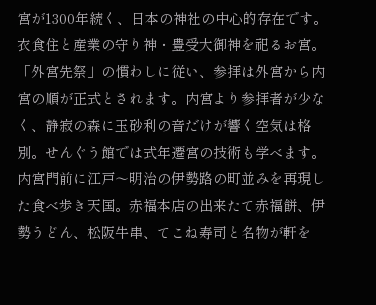宮が1300年続く、日本の神社の中心的存在です。
衣食住と産業の守り神・豊受大御神を祀るお宮。「外宮先祭」の慣わしに従い、参拝は外宮から内宮の順が正式とされます。内宮より参拝者が少なく、静寂の森に玉砂利の音だけが響く空気は格別。せんぐう館では式年遷宮の技術も学べます。
内宮門前に江戸〜明治の伊勢路の町並みを再現した食べ歩き天国。赤福本店の出来たて赤福餅、伊勢うどん、松阪牛串、てこね寿司と名物が軒を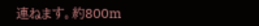連ねます。約800m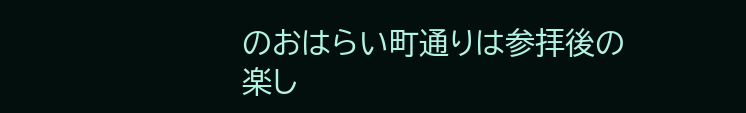のおはらい町通りは参拝後の楽し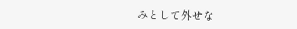みとして外せな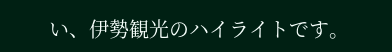い、伊勢観光のハイライトです。